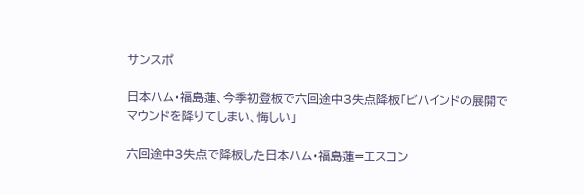サンスポ

日本ハム・福島蓮、今季初登板で六回途中3失点降板「ビハインドの展開でマウンドを降りてしまい、悔しい」

六回途中3失点で降板した日本ハム・福島蓮=エスコン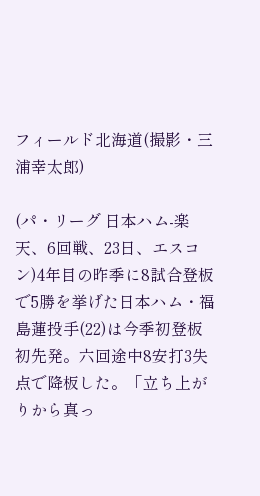フィールド北海道(撮影・三浦幸太郎)

(パ・リーグ 日本ハム-楽天、6回戦、23日、エスコン)4年目の昨季に8試合登板で5勝を挙げた日本ハム・福島蓮投手(22)は今季初登板初先発。六回途中8安打3失点で降板した。「立ち上がりから真っ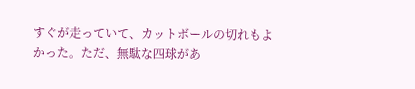すぐが走っていて、カットボールの切れもよかった。ただ、無駄な四球があ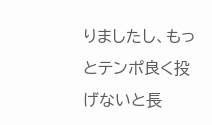りましたし、もっとテンポ良く投げないと長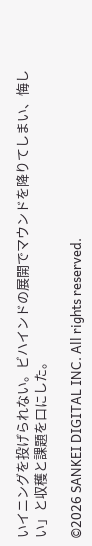いイニングを投げられない。ビハインドの展開でマウンドを降りてしまい、悔しい」と収穫と課題を口にした。

©2026 SANKEI DIGITAL INC. All rights reserved.